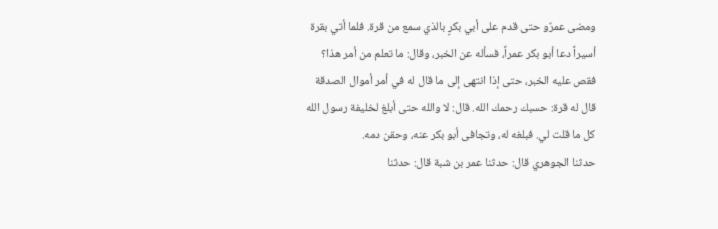ومضى عمرٌو حتى قدم على أبي بكرٍ بالذي سمع من قرة. فلما أتي بقرة أسيراً دعا أبو بكر عمراً، فسأله عن الخبر، وقال: ما تعلم من أمر هذا؟ فقص عليه الخبر، حتى إذا انتهى إلى ما قال له في أمر أموال الصدقة قال له قرة: حسبك رحمك الله. قال: لا والله حتى أبلغ لخليفة رسول الله كل ما قلت لي. فبلغه له، وتجافى أبو بكر عنه، وحقن دمه.
حدثنا الجوهري قال: حدثنا عمر بن شبة قال: حدثنا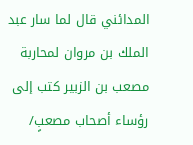المدائني قال لما سار عبد الملك بن مروان لمحاربة مصعب بن الزبير كتب إلى رؤساء أصحاب مصعبٍ/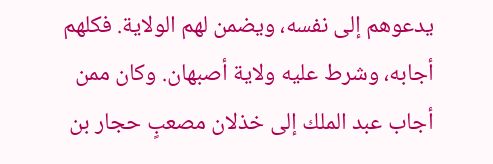يدعوهم إلى نفسه، ويضمن لهم الولاية. فكلهم أجابه، وشرط عليه ولاية أصبهان. وكان ممن أجاب عبد الملك إلى خذلان مصعبٍ حجار بن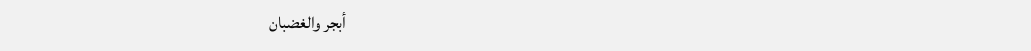أبجر والغضبان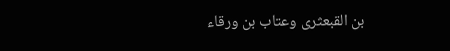بن القبعثرى وعتاب بن ورقاء